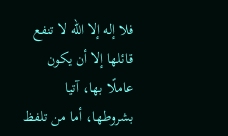فلا إله إلا الله لا تنفع قائلها إلا أن يكون عاملًا بها، آتيا بشروطها، أما من تلفظ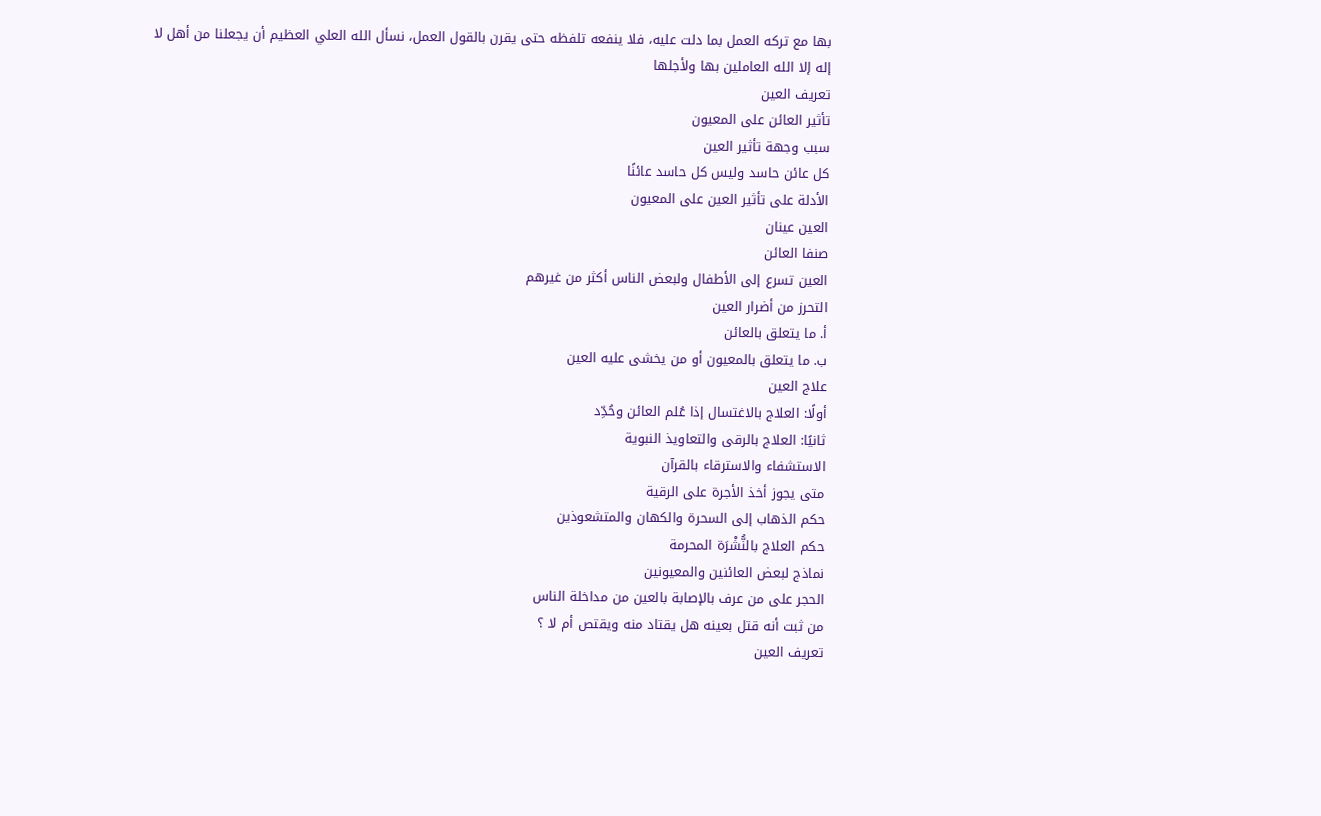بها مع تركه العمل بما دلت عليه، فلا ينفعه تلفظه حتى يقرن بالقول العمل، نسأل الله العلي العظيم أن يجعلنا من أهل لا إله إلا الله العاملين بها ولأجلها
تعريف العين
تأثير العائن على المعيون
سبب وجهة تأثير العين
كل عائن حاسد وليس كل حاسد عائنًا
الأدلة على تأثير العين على المعيون
العين عينان
صنفا العائن
العين تسرع إلى الأطفال ولبعض الناس أكثر من غيرهم
التحرز من أضرار العين
أ. ما يتعلق بالعائن
ب. ما يتعلق بالمعيون أو من يخشى عليه العين
علاج العين
أولًا: العلاج بالاغتسال إذا عُلم العائن وحُدِّد
ثانيًا: العلاج بالرقى والتعاويذ النبوية
الاستشفاء والاسترقاء بالقرآن
متى يجوز أخذ الأجرة على الرقية
حكم الذهاب إلى السحرة والكهان والمتشعوذين
حكم العلاج بالنُّشْرَة المحرمة
نماذج لبعض العائنين والمعيونين
الحجر على من عرف بالإصابة بالعين من مداخلة الناس
من ثبت أنه قتل بعينه هل يقتاد منه ويقتص أم لا ؟
تعريف العين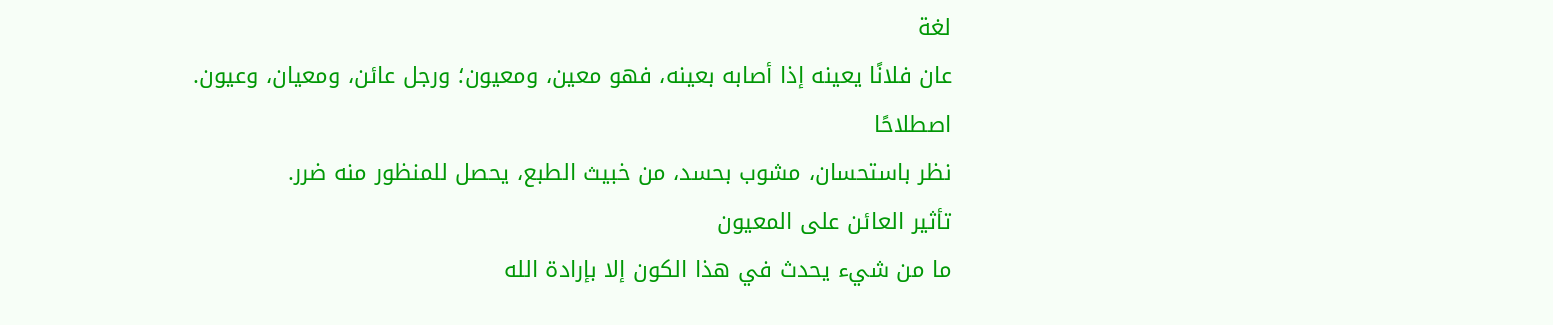لغة
عان فلانًا يعينه إذا أصابه بعينه، فهو معين، ومعيون؛ ورجل عائن، ومعيان، وعيون.
اصطلاحًا
نظر باستحسان، مشوب بحسد، من خبيث الطبع، يحصل للمنظور منه ضرر.
تأثير العائن على المعيون
ما من شيء يحدث في هذا الكون إلا بإرادة الله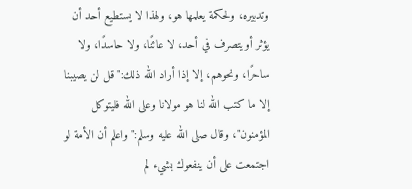وتدبيره، ولحكمة يعلمها هو، ولهذا لا يستطيع أحد أن يؤثر أويتصرف في أحد، لا عائنًا، ولا حاسدًا، ولا ساحرًا، ونحوهم، إلا إذا أراد الله ذلك:"قل لن يصيبنا إلا ما كتب الله لنا هو مولانا وعلى الله فليتوكل المؤمنون"، وقال صلى الله عليه وسلم:"واعلم أن الأمة لو اجتمعت على أن ينفعوك بشيء لم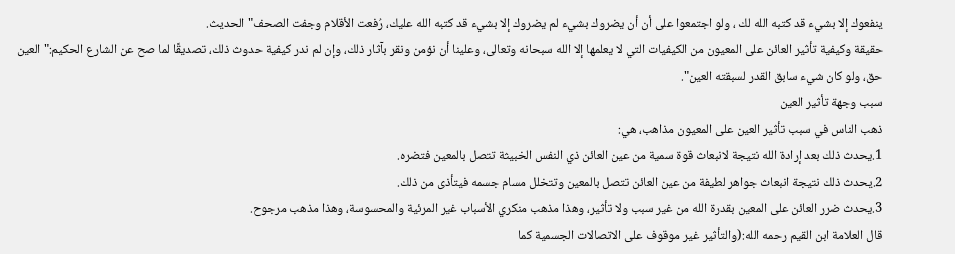ينفعوك إلا بشيء قد كتبه الله لك ، ولو اجتمعوا على أن أن يضروك بشيء لم يضروك إلا بشيء قد كتبه الله عليك، رُفعت الأقلام وجفت الصحف"الحديث.
حقيقة وكيفية تأثير العائن على المعيون من الكيفيات التي لا يعلمها إلا الله سبحانه وتعالى، وعلينا أن نؤمن ونقر بآثار ذلك، وإن لم ندر كيفية حدوث ذلك، تصديقًا لما صح عن الشارع الحكيم:"العين حق، ولو كان شيء سابق القدر لسبقته العين".
سبب وجهة تأثير العين
ذهب الناس في سبب تأثير العين على المعيون مذاهب، هي:
1.يحدث ذلك بعد إرادة الله نتيجة لانبعاث قوة سمية من عين العائن ذي النفس الخبيثة تتصل بالمعين فتضره.
2.يحدث ذلك نتيجة انبعاث جواهر لطيفة من عين العائن تتصل بالمعين وتتخلل مسام جسمه فيتأذى من ذلك.
3.يحدث ضرر العائن على المعين بقدرة الله من غير سبب ولا تأثير، وهذا مذهب منكري الأسباب غير المرئية والمحسوسة، وهذا مذهب مرجوح.
قال العلامة ابن القيم رحمه الله:(والتأثير غير موقوف على الاتصالات الجسمية كما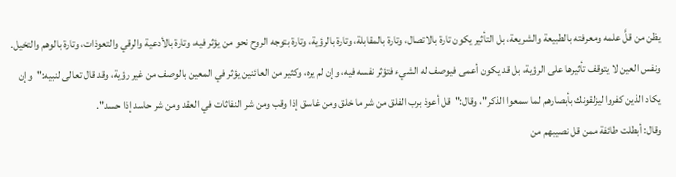يظن من قلَّ علمه ومعرفته بالطبيعة والشريعة، بل التأثير يكون تارة بالاتصال، وتارة بالمقابلة، وتارة بالرؤية، وتارة بتوجه الروح نحو من يؤثر فيه، وتارة بالأدعية والرقي والتعوذات، وتارة بالوهم والتخيل.
ونفس العين لا يتوقف تأثيرها على الرؤية، بل قد يكون أعمى فيوصف له الشيء فتؤثر نفسه فيه، وإن لم يره، وكثير من العائنين يؤثر في المعين بالوصف من غير رؤية، وقد قال تعالى لنبيه:"وإن يكاد الذين كفروا ليزلقونك بأبصارهم لما سمعوا الذكر"، وقال:"قل أعوذ برب الفلق من شر ما خلق ومن غاسق إذا وقب ومن شر النفاثات في العقد ومن شر حاسد إذا حسد".
وقال: أبطلت طائفة ممن قل نصيبهم من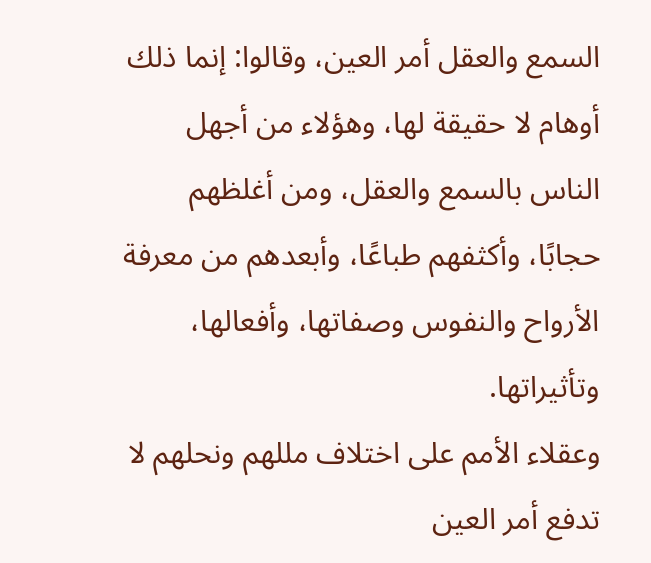السمع والعقل أمر العين، وقالوا: إنما ذلك أوهام لا حقيقة لها، وهؤلاء من أجهل الناس بالسمع والعقل، ومن أغلظهم حجابًا، وأكثفهم طباعًا، وأبعدهم من معرفة الأرواح والنفوس وصفاتها، وأفعالها، وتأثيراتها.
وعقلاء الأمم على اختلاف مللهم ونحلهم لا تدفع أمر العين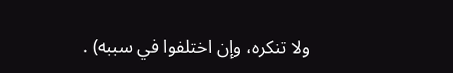ولا تنكره، وإن اختلفوا في سببه) .